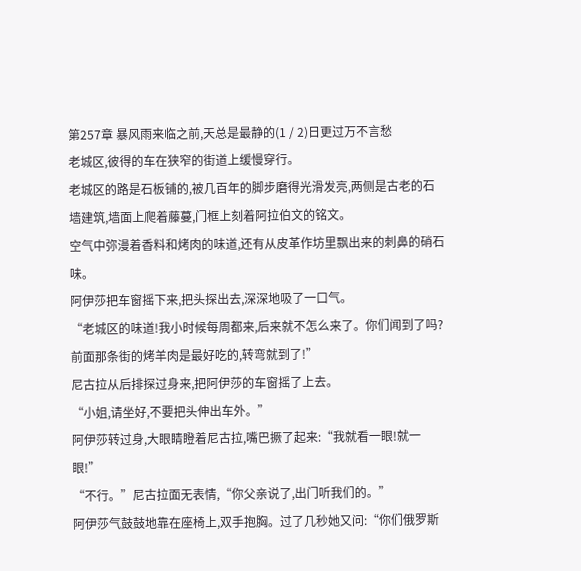第257章 暴风雨来临之前,天总是最静的(1 / 2)日更过万不言愁
老城区,彼得的车在狭窄的街道上缓慢穿行。
老城区的路是石板铺的,被几百年的脚步磨得光滑发亮,两侧是古老的石墙建筑,墙面上爬着藤蔓,门框上刻着阿拉伯文的铭文。
空气中弥漫着香料和烤肉的味道,还有从皮革作坊里飘出来的刺鼻的硝石味。
阿伊莎把车窗摇下来,把头探出去,深深地吸了一口气。
“老城区的味道!我小时候每周都来,后来就不怎么来了。你们闻到了吗?前面那条街的烤羊肉是最好吃的,转弯就到了!”
尼古拉从后排探过身来,把阿伊莎的车窗摇了上去。
“小姐,请坐好,不要把头伸出车外。”
阿伊莎转过身,大眼睛瞪着尼古拉,嘴巴撅了起来:“我就看一眼!就一眼!”
“不行。”尼古拉面无表情,“你父亲说了,出门听我们的。”
阿伊莎气鼓鼓地靠在座椅上,双手抱胸。过了几秒她又问:“你们俄罗斯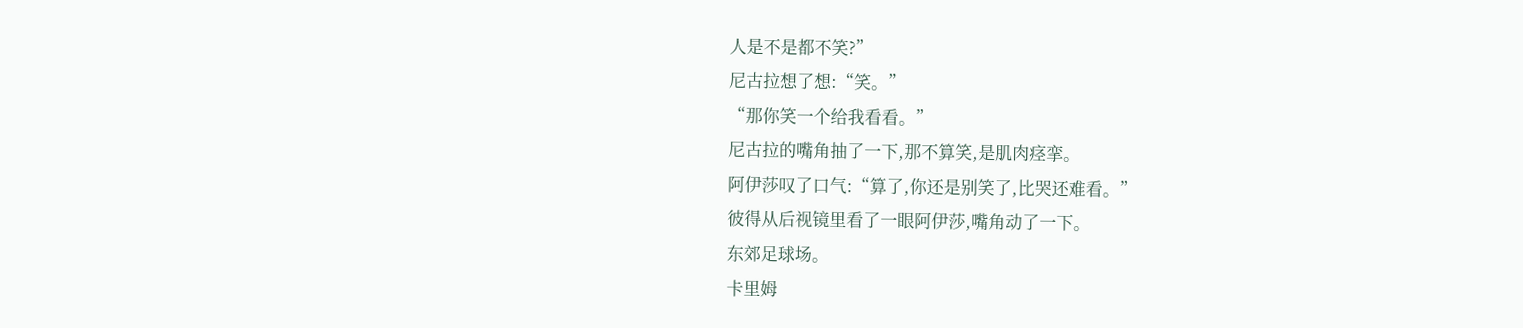人是不是都不笑?”
尼古拉想了想:“笑。”
“那你笑一个给我看看。”
尼古拉的嘴角抽了一下,那不算笑,是肌肉痉挛。
阿伊莎叹了口气:“算了,你还是别笑了,比哭还难看。”
彼得从后视镜里看了一眼阿伊莎,嘴角动了一下。
东郊足球场。
卡里姆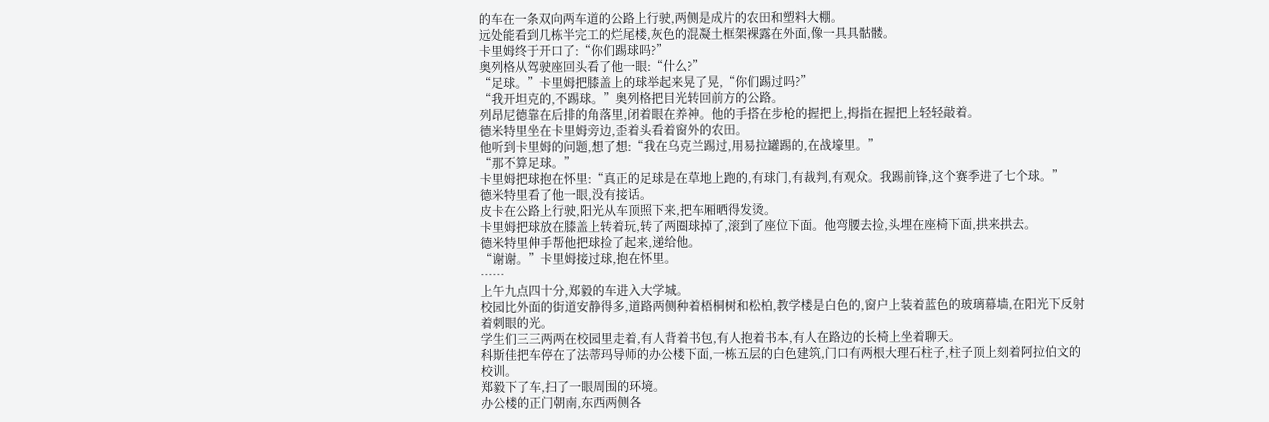的车在一条双向两车道的公路上行驶,两侧是成片的农田和塑料大棚。
远处能看到几栋半完工的烂尾楼,灰色的混凝土框架裸露在外面,像一具具骷髅。
卡里姆终于开口了:“你们踢球吗?”
奥列格从驾驶座回头看了他一眼:“什么?”
“足球。”卡里姆把膝盖上的球举起来晃了晃,“你们踢过吗?”
“我开坦克的,不踢球。”奥列格把目光转回前方的公路。
列昂尼德靠在后排的角落里,闭着眼在养神。他的手搭在步枪的握把上,拇指在握把上轻轻敲着。
德米特里坐在卡里姆旁边,歪着头看着窗外的农田。
他听到卡里姆的问题,想了想:“我在乌克兰踢过,用易拉罐踢的,在战壕里。”
“那不算足球。”
卡里姆把球抱在怀里:“真正的足球是在草地上跑的,有球门,有裁判,有观众。我踢前锋,这个赛季进了七个球。”
德米特里看了他一眼,没有接话。
皮卡在公路上行驶,阳光从车顶照下来,把车厢晒得发烫。
卡里姆把球放在膝盖上转着玩,转了两圈球掉了,滚到了座位下面。他弯腰去捡,头埋在座椅下面,拱来拱去。
德米特里伸手帮他把球捡了起来,递给他。
“谢谢。”卡里姆接过球,抱在怀里。
……
上午九点四十分,郑毅的车进入大学城。
校园比外面的街道安静得多,道路两侧种着梧桐树和松柏,教学楼是白色的,窗户上装着蓝色的玻璃幕墙,在阳光下反射着刺眼的光。
学生们三三两两在校园里走着,有人背着书包,有人抱着书本,有人在路边的长椅上坐着聊天。
科斯佳把车停在了法蒂玛导师的办公楼下面,一栋五层的白色建筑,门口有两根大理石柱子,柱子顶上刻着阿拉伯文的校训。
郑毅下了车,扫了一眼周围的环境。
办公楼的正门朝南,东西两侧各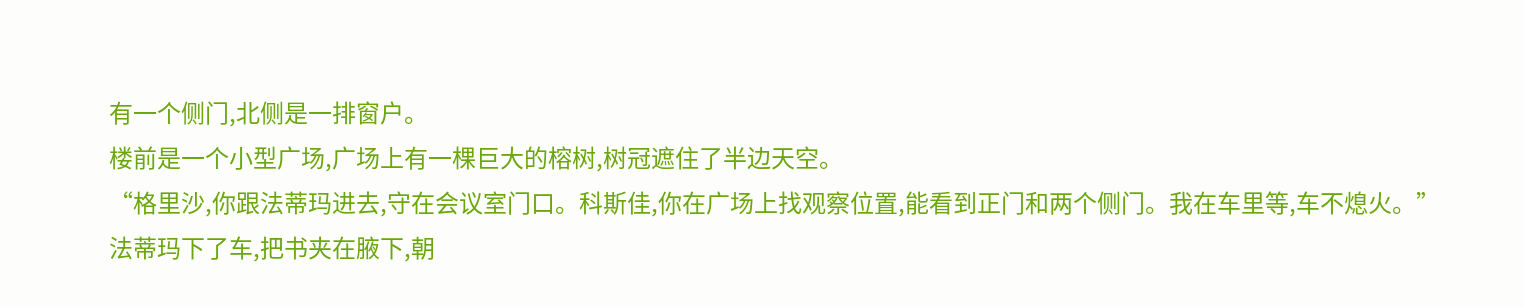有一个侧门,北侧是一排窗户。
楼前是一个小型广场,广场上有一棵巨大的榕树,树冠遮住了半边天空。
“格里沙,你跟法蒂玛进去,守在会议室门口。科斯佳,你在广场上找观察位置,能看到正门和两个侧门。我在车里等,车不熄火。”
法蒂玛下了车,把书夹在腋下,朝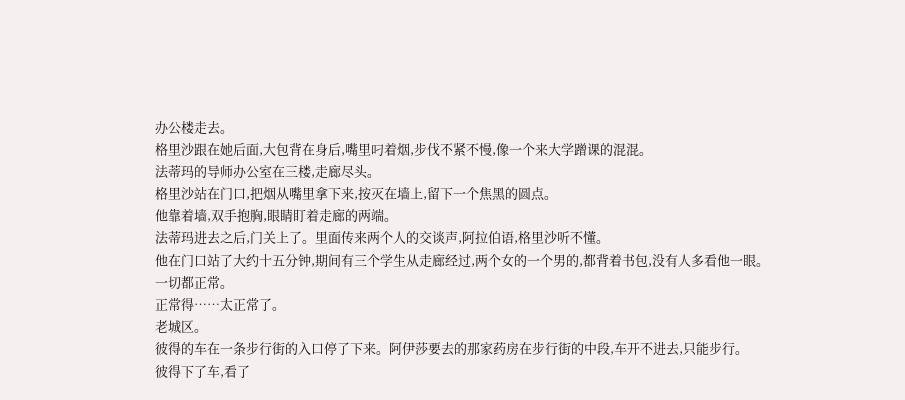办公楼走去。
格里沙跟在她后面,大包背在身后,嘴里叼着烟,步伐不紧不慢,像一个来大学蹭课的混混。
法蒂玛的导师办公室在三楼,走廊尽头。
格里沙站在门口,把烟从嘴里拿下来,按灭在墙上,留下一个焦黑的圆点。
他靠着墙,双手抱胸,眼睛盯着走廊的两端。
法蒂玛进去之后,门关上了。里面传来两个人的交谈声,阿拉伯语,格里沙听不懂。
他在门口站了大约十五分钟,期间有三个学生从走廊经过,两个女的一个男的,都背着书包,没有人多看他一眼。
一切都正常。
正常得……太正常了。
老城区。
彼得的车在一条步行街的入口停了下来。阿伊莎要去的那家药房在步行街的中段,车开不进去,只能步行。
彼得下了车,看了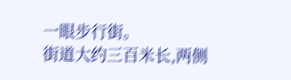一眼步行街。
街道大约三百米长,两侧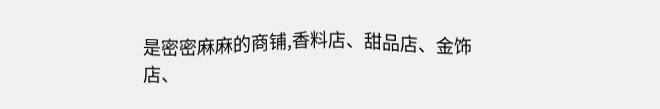是密密麻麻的商铺,香料店、甜品店、金饰店、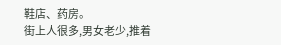鞋店、药房。
街上人很多,男女老少,推着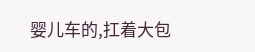婴儿车的,扛着大包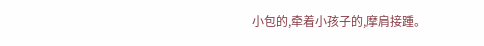小包的,牵着小孩子的,摩肩接踵。